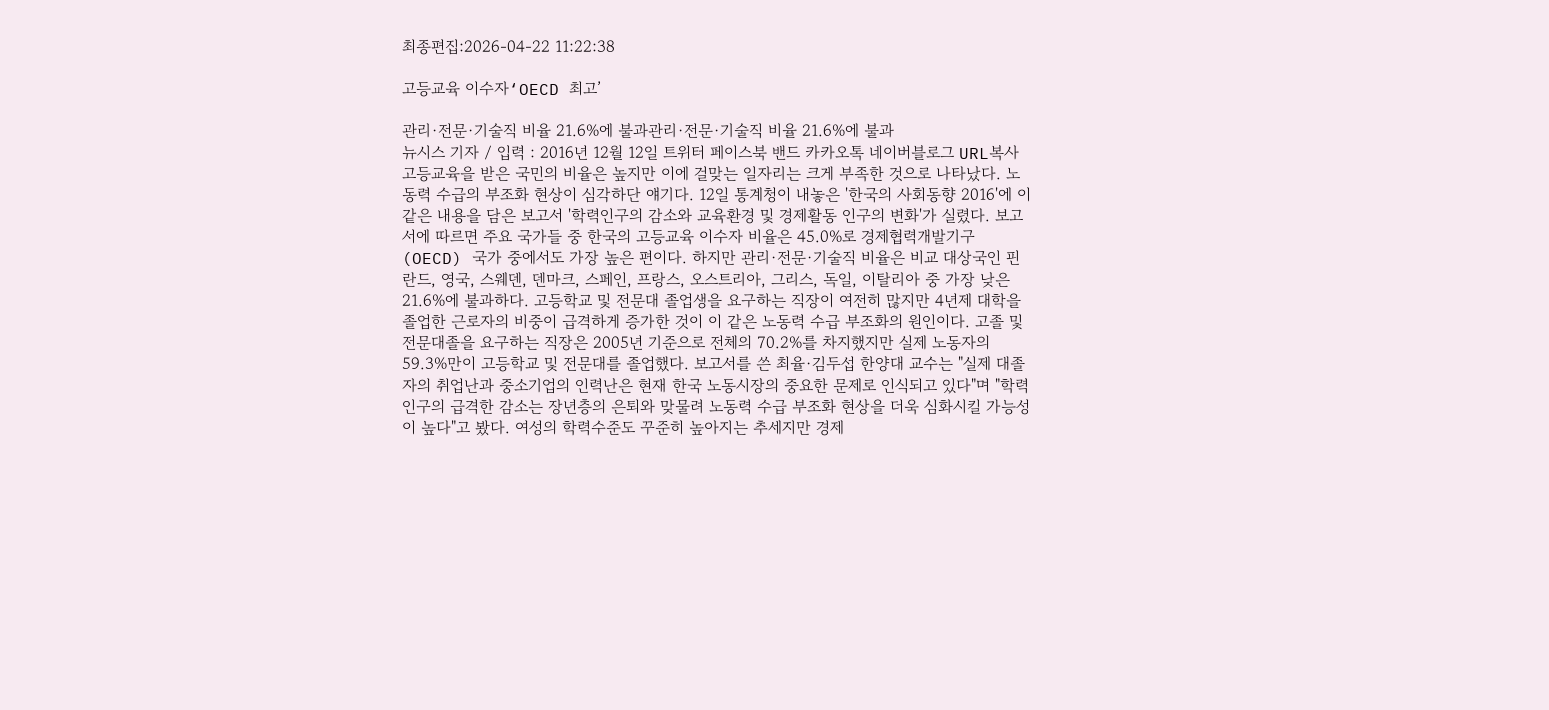최종편집:2026-04-22 11:22:38

고등교육 이수자‘OECD 최고’

관리·전문·기술직 비율 21.6%에 불과관리·전문·기술직 비율 21.6%에 불과
뉴시스 기자 / 입력 : 2016년 12월 12일 트위터 페이스북 밴드 카카오톡 네이버블로그 URL복사
고등교육을 받은 국민의 비율은 높지만 이에 걸맞는 일자리는 크게 부족한 것으로 나타났다. 노동력 수급의 부조화 현상이 심각하단 얘기다. 12일 통계청이 내놓은 '한국의 사회동향 2016'에 이 같은 내용을 담은 보고서 '학력인구의 감소와 교육환경 및 경제활동 인구의 변화'가 실렸다. 보고서에 따르면 주요 국가들 중 한국의 고등교육 이수자 비율은 45.0%로 경제협력개발기구(OECD) 국가 중에서도 가장 높은 편이다. 하지만 관리·전문·기술직 비율은 비교 대상국인 핀란드, 영국, 스웨덴, 덴마크, 스페인, 프랑스, 오스트리아, 그리스, 독일, 이탈리아 중 가장 낮은 21.6%에 불과하다. 고등학교 및 전문대 졸업생을 요구하는 직장이 여전히 많지만 4년제 대학을 졸업한 근로자의 비중이 급격하게 증가한 것이 이 같은 노동력 수급 부조화의 원인이다. 고졸 및 전문대졸을 요구하는 직장은 2005년 기준으로 전체의 70.2%를 차지했지만 실제 노동자의 59.3%만이 고등학교 및 전문대를 졸업했다. 보고서를 쓴 최율·김두섭 한양대 교수는 "실제 대졸자의 취업난과 중소기업의 인력난은 현재 한국 노동시장의 중요한 문제로 인식되고 있다"며 "학력인구의 급격한 감소는 장년층의 은퇴와 맞물려 노동력 수급 부조화 현상을 더욱 심화시킬 가능성이 높다"고 봤다. 여성의 학력수준도 꾸준히 높아지는 추세지만 경제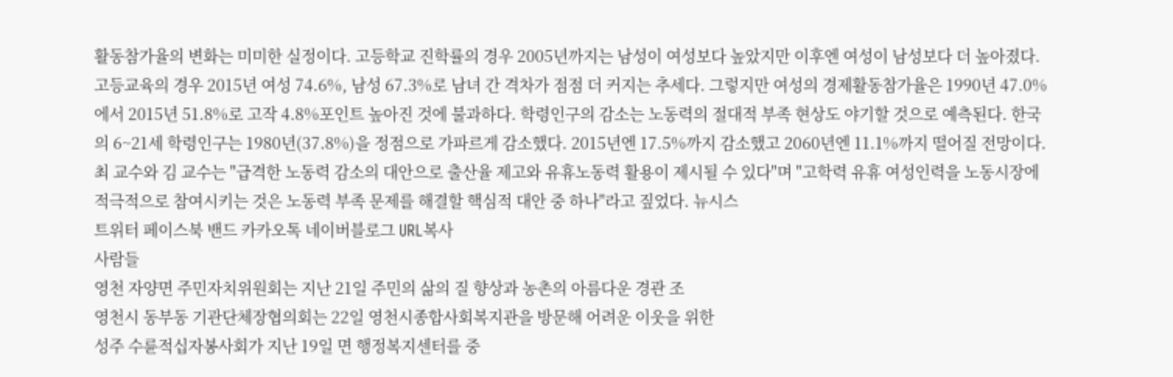활동참가율의 변화는 미미한 실정이다. 고등학교 진학률의 경우 2005년까지는 남성이 여성보다 높았지만 이후엔 여성이 남성보다 더 높아졌다. 고등교육의 경우 2015년 여성 74.6%, 남성 67.3%로 남녀 간 격차가 점점 더 커지는 추세다. 그렇지만 여성의 경제활동참가율은 1990년 47.0%에서 2015년 51.8%로 고작 4.8%포인트 높아진 것에 불과하다. 학령인구의 감소는 노동력의 절대적 부족 현상도 야기할 것으로 예측된다. 한국의 6~21세 학령인구는 1980년(37.8%)을 정점으로 가파르게 감소했다. 2015년엔 17.5%까지 감소했고 2060년엔 11.1%까지 떨어질 전망이다. 최 교수와 김 교수는 "급격한 노동력 감소의 대안으로 출산율 제고와 유휴노동력 활용이 제시될 수 있다"며 "고학력 유휴 여성인력을 노동시장에 적극적으로 참여시키는 것은 노동력 부족 문제를 해결할 핵심적 대안 중 하나"라고 짚었다. 뉴시스
트위터 페이스북 밴드 카카오톡 네이버블로그 URL복사
사람들
영천 자양면 주민자치위원회는 지난 21일 주민의 삶의 질 향상과 농촌의 아름다운 경관 조
영천시 동부동 기관단체장협의회는 22일 영천시종합사회복지관을 방문해 어려운 이웃을 위한
성주 수륜적십자봉사회가 지난 19일 면 행정복지센터를 중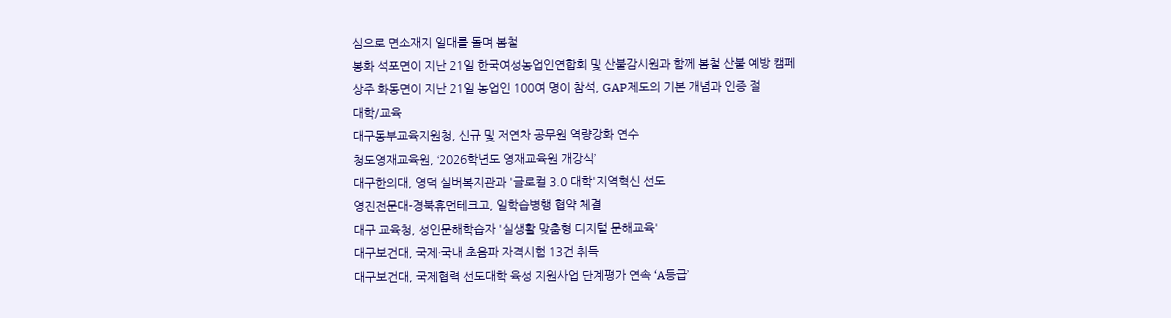심으로 면소재지 일대를 돌며 봄철
봉화 석포면이 지난 21일 한국여성농업인연합회 및 산불감시원과 함께 봄철 산불 예방 캠페
상주 화동면이 지난 21일 농업인 100여 명이 참석, GAP제도의 기본 개념과 인증 절
대학/교육
대구동부교육지원청, 신규 및 저연차 공무원 역량강화 연수
청도영재교육원, ‘2026학년도 영재교육원 개강식’
대구한의대, 영덕 실버복지관과 '글로컬 3.0 대학'지역혁신 선도
영진전문대-경북휴먼테크고, 일학습병행 협약 체결
대구 교육청, 성인문해학습자 '실생활 맞춤형 디지털 문해교육'
대구보건대, 국제·국내 초음파 자격시험 13건 취득
대구보건대, 국제협력 선도대학 육성 지원사업 단계평가 연속 ‘A등급’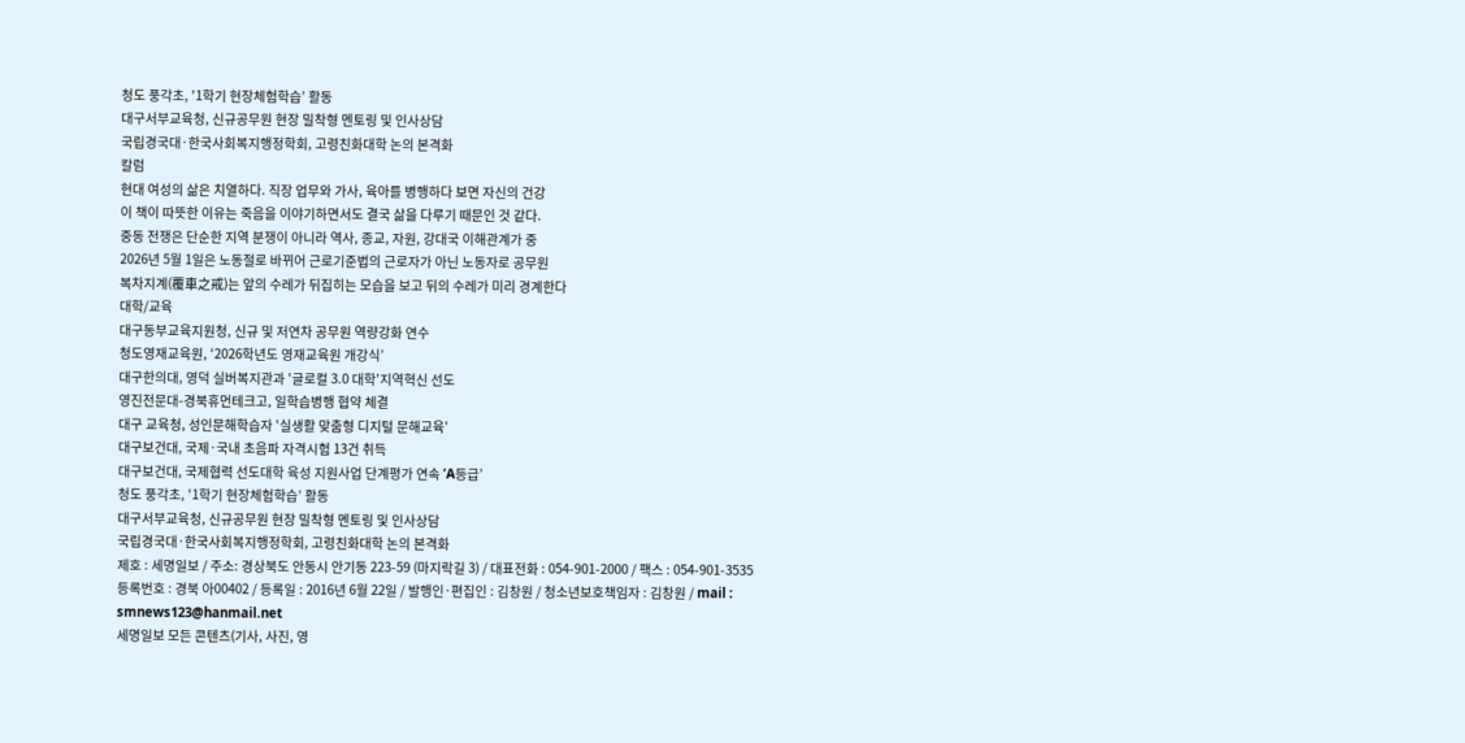청도 풍각초, '1학기 현장체험학습’ 활동
대구서부교육청, 신규공무원 현장 밀착형 멘토링 및 인사상담
국립경국대·한국사회복지행정학회, 고령친화대학 논의 본격화
칼럼
현대 여성의 삶은 치열하다. 직장 업무와 가사, 육아를 병행하다 보면 자신의 건강
이 책이 따뜻한 이유는 죽음을 이야기하면서도 결국 삶을 다루기 때문인 것 같다.
중동 전쟁은 단순한 지역 분쟁이 아니라 역사, 종교, 자원, 강대국 이해관계가 중
2026년 5월 1일은 노동절로 바뀌어 근로기준법의 근로자가 아닌 노동자로 공무원
복차지계(覆車之戒)는 앞의 수레가 뒤집히는 모습을 보고 뒤의 수레가 미리 경계한다
대학/교육
대구동부교육지원청, 신규 및 저연차 공무원 역량강화 연수
청도영재교육원, ‘2026학년도 영재교육원 개강식’
대구한의대, 영덕 실버복지관과 '글로컬 3.0 대학'지역혁신 선도
영진전문대-경북휴먼테크고, 일학습병행 협약 체결
대구 교육청, 성인문해학습자 '실생활 맞춤형 디지털 문해교육'
대구보건대, 국제·국내 초음파 자격시험 13건 취득
대구보건대, 국제협력 선도대학 육성 지원사업 단계평가 연속 ‘A등급’
청도 풍각초, '1학기 현장체험학습’ 활동
대구서부교육청, 신규공무원 현장 밀착형 멘토링 및 인사상담
국립경국대·한국사회복지행정학회, 고령친화대학 논의 본격화
제호 : 세명일보 / 주소: 경상북도 안동시 안기동 223-59 (마지락길 3) / 대표전화 : 054-901-2000 / 팩스 : 054-901-3535
등록번호 : 경북 아00402 / 등록일 : 2016년 6월 22일 / 발행인·편집인 : 김창원 / 청소년보호책임자 : 김창원 / mail : smnews123@hanmail.net
세명일보 모든 콘텐츠(기사, 사진, 영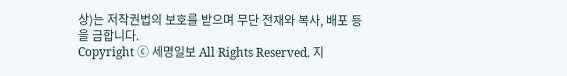상)는 저작권법의 보호를 받으며 무단 전재와 복사, 배포 등을 금합니다.
Copyright ⓒ 세명일보 All Rights Reserved. 지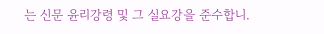는 신문 윤리강령 및 그 실요강을 준수합니.